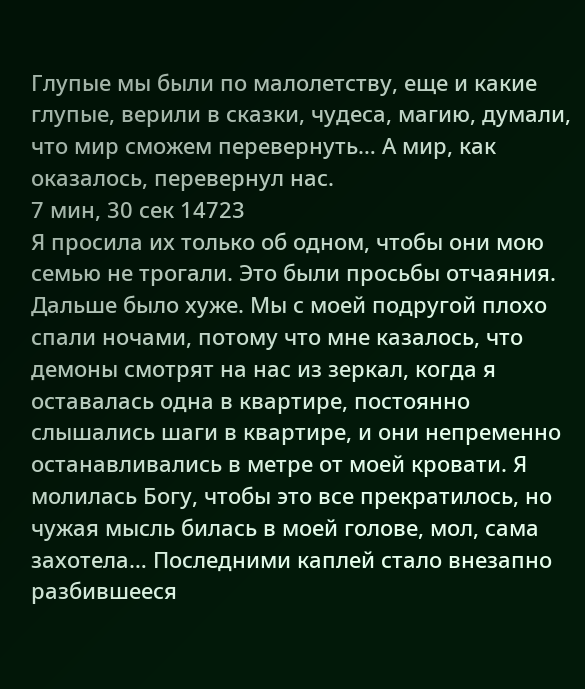Глупые мы были по малолетству, еще и какие глупые, верили в сказки, чудеса, магию, думали, что мир сможем перевернуть… А мир, как оказалось, перевернул нас.
7 мин, 30 сек 14723
Я просила их только об одном, чтобы они мою семью не трогали. Это были просьбы отчаяния. Дальше было хуже. Мы с моей подругой плохо спали ночами, потому что мне казалось, что демоны смотрят на нас из зеркал, когда я оставалась одна в квартире, постоянно слышались шаги в квартире, и они непременно останавливались в метре от моей кровати. Я молилась Богу, чтобы это все прекратилось, но чужая мысль билась в моей голове, мол, сама захотела… Последними каплей стало внезапно разбившееся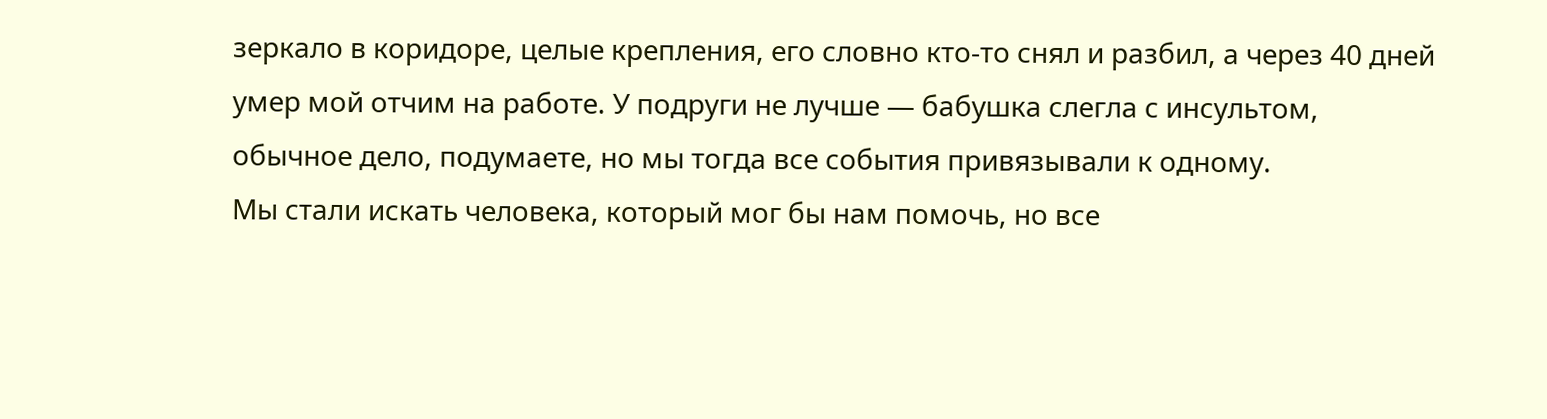зеркало в коридоре, целые крепления, его словно кто-то снял и разбил, а через 40 дней умер мой отчим на работе. У подруги не лучше — бабушка слегла с инсультом, обычное дело, подумаете, но мы тогда все события привязывали к одному.
Мы стали искать человека, который мог бы нам помочь, но все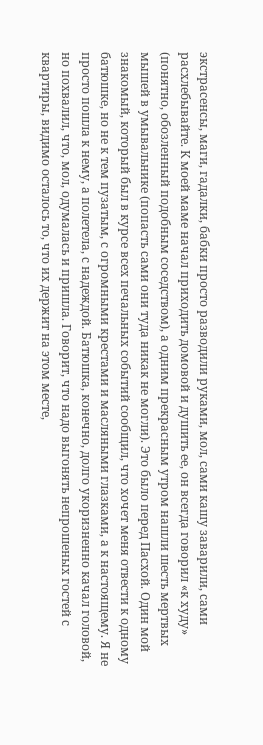экстрасенсы, маги, гадалки, бабки просто разводили руками, мол, сами кашу заварили, сами расхлебывайте. К моей маме начал приходить домовой и душить ее, он всегда говорил «к худу» (понятно, обозленный подобным соседством), а одним прекрасным утром нашли шесть мертвых мышей в умывальнике (попасть сами они туда никак не могли). Это было перед Пасхой. Один мой знакомый, который был в курсе всех печальных событий сообщил, что хочет меня отвести к одному батюшке, но не к тем пузатым, с огромными крестами и масляными глазками, а к настоящему. Я не просто пошла к нему, а полетела, с надеждой. Батюшка, конечно, долго укоризненно качал головой, но похвалил, что, мол, одумалась и пришла. Говорит, что надо выгонять непрошеных гостей с квартиры, видимо осталось то, что их держит на этом месте,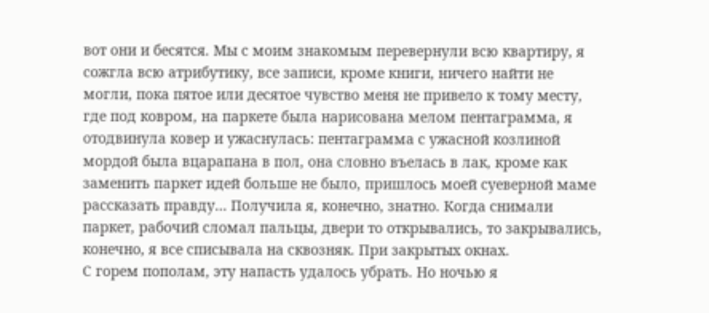вот они и бесятся. Мы с моим знакомым перевернули всю квартиру, я сожгла всю атрибутику, все записи, кроме книги, ничего найти не могли, пока пятое или десятое чувство меня не привело к тому месту, где под ковром, на паркете была нарисована мелом пентаграмма, я отодвинула ковер и ужаснулась: пентаграмма с ужасной козлиной мордой была вцарапана в пол, она словно въелась в лак, кроме как заменить паркет идей больше не было, пришлось моей суеверной маме рассказать правду… Получила я, конечно, знатно. Когда снимали паркет, рабочий сломал пальцы, двери то открывались, то закрывались, конечно, я все списывала на сквозняк. При закрытых окнах.
С горем пополам, эту напасть удалось убрать. Но ночью я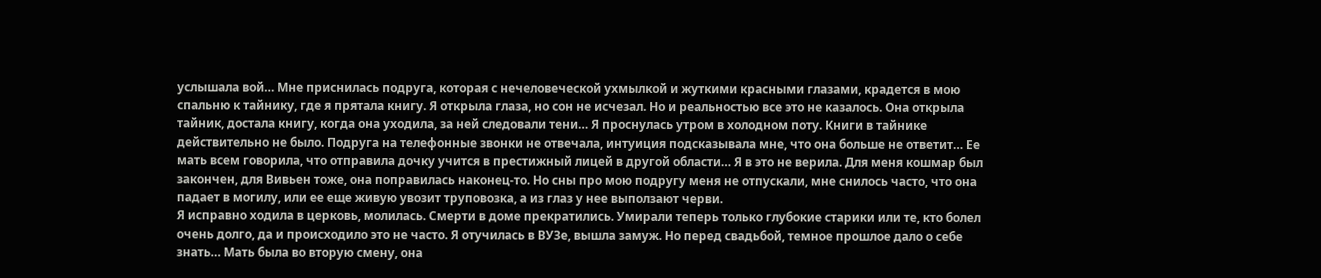услышала вой… Мне приснилась подруга, которая с нечеловеческой ухмылкой и жуткими красными глазами, крадется в мою спальню к тайнику, где я прятала книгу. Я открыла глаза, но сон не исчезал. Но и реальностью все это не казалось. Она открыла тайник, достала книгу, когда она уходила, за ней следовали тени… Я проснулась утром в холодном поту. Книги в тайнике действительно не было. Подруга на телефонные звонки не отвечала, интуиция подсказывала мне, что она больше не ответит… Ее мать всем говорила, что отправила дочку учится в престижный лицей в другой области… Я в это не верила. Для меня кошмар был закончен, для Вивьен тоже, она поправилась наконец-то. Но сны про мою подругу меня не отпускали, мне снилось часто, что она падает в могилу, или ее еще живую увозит труповозка, а из глаз у нее выползают черви.
Я исправно ходила в церковь, молилась. Смерти в доме прекратились. Умирали теперь только глубокие старики или те, кто болел очень долго, да и происходило это не часто. Я отучилась в ВУЗе, вышла замуж. Но перед свадьбой, темное прошлое дало о себе знать… Мать была во вторую смену, она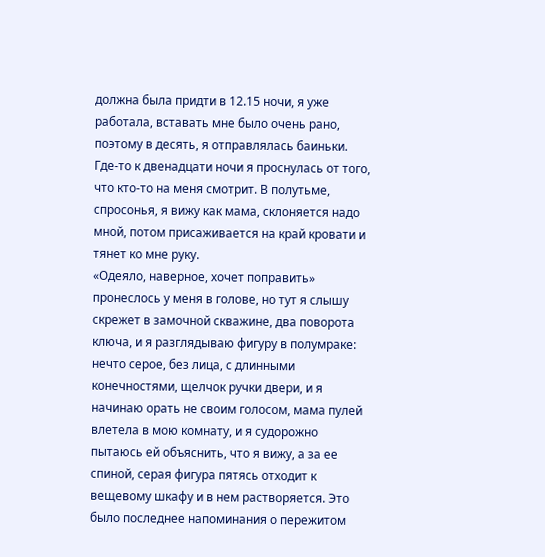должна была придти в 12.15 ночи, я уже работала, вставать мне было очень рано, поэтому в десять, я отправлялась баиньки. Где-то к двенадцати ночи я проснулась от того, что кто-то на меня смотрит. В полутьме, спросонья, я вижу как мама, склоняется надо мной, потом присаживается на край кровати и тянет ко мне руку.
«Одеяло, наверное, хочет поправить» пронеслось у меня в голове, но тут я слышу скрежет в замочной скважине, два поворота ключа, и я разглядываю фигуру в полумраке: нечто серое, без лица, с длинными конечностями, щелчок ручки двери, и я начинаю орать не своим голосом, мама пулей влетела в мою комнату, и я судорожно пытаюсь ей объяснить, что я вижу, а за ее спиной, серая фигура пятясь отходит к вещевому шкафу и в нем растворяется. Это было последнее напоминания о пережитом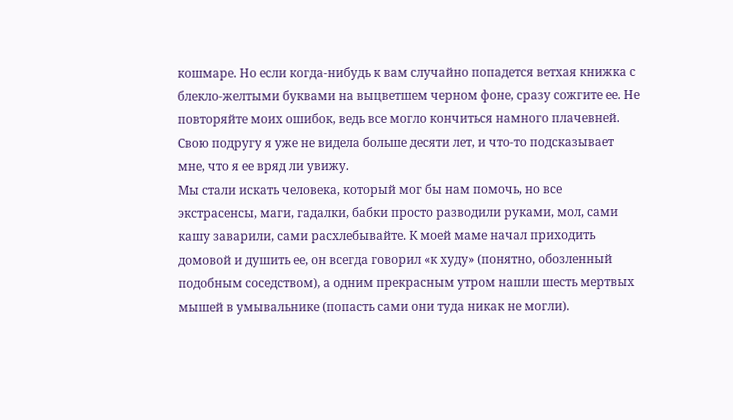кошмаре. Но если когда-нибудь к вам случайно попадется ветхая книжка с блекло-желтыми буквами на выцветшем черном фоне, сразу сожгите ее. Не повторяйте моих ошибок, ведь все могло кончиться намного плачевней.
Свою подругу я уже не видела больше десяти лет, и что-то подсказывает мне, что я ее вряд ли увижу.
Мы стали искать человека, который мог бы нам помочь, но все экстрасенсы, маги, гадалки, бабки просто разводили руками, мол, сами кашу заварили, сами расхлебывайте. К моей маме начал приходить домовой и душить ее, он всегда говорил «к худу» (понятно, обозленный подобным соседством), а одним прекрасным утром нашли шесть мертвых мышей в умывальнике (попасть сами они туда никак не могли).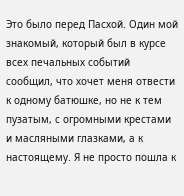Это было перед Пасхой. Один мой знакомый, который был в курсе всех печальных событий сообщил, что хочет меня отвести к одному батюшке, но не к тем пузатым, с огромными крестами и масляными глазками, а к настоящему. Я не просто пошла к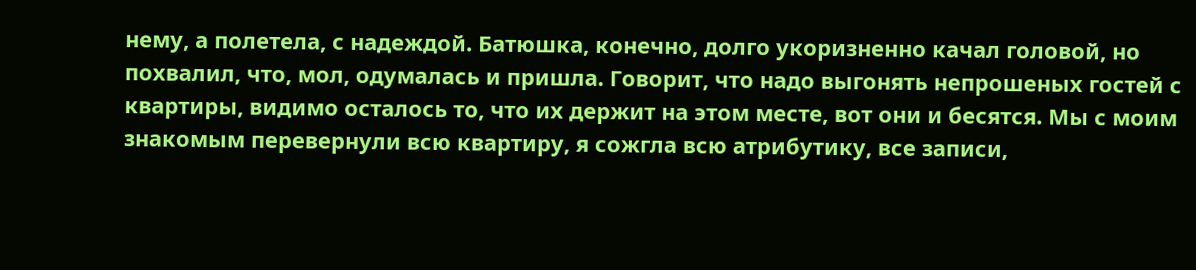нему, а полетела, с надеждой. Батюшка, конечно, долго укоризненно качал головой, но похвалил, что, мол, одумалась и пришла. Говорит, что надо выгонять непрошеных гостей с квартиры, видимо осталось то, что их держит на этом месте, вот они и бесятся. Мы с моим знакомым перевернули всю квартиру, я сожгла всю атрибутику, все записи,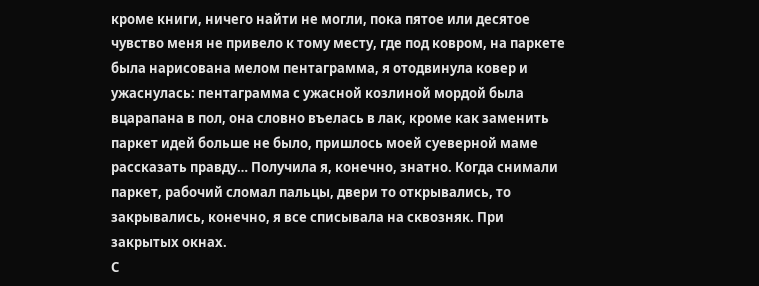кроме книги, ничего найти не могли, пока пятое или десятое чувство меня не привело к тому месту, где под ковром, на паркете была нарисована мелом пентаграмма, я отодвинула ковер и ужаснулась: пентаграмма с ужасной козлиной мордой была вцарапана в пол, она словно въелась в лак, кроме как заменить паркет идей больше не было, пришлось моей суеверной маме рассказать правду… Получила я, конечно, знатно. Когда снимали паркет, рабочий сломал пальцы, двери то открывались, то закрывались, конечно, я все списывала на сквозняк. При закрытых окнах.
С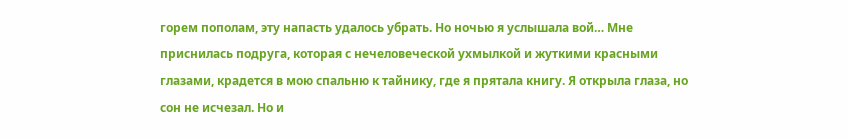горем пополам, эту напасть удалось убрать. Но ночью я услышала вой… Мне приснилась подруга, которая с нечеловеческой ухмылкой и жуткими красными глазами, крадется в мою спальню к тайнику, где я прятала книгу. Я открыла глаза, но сон не исчезал. Но и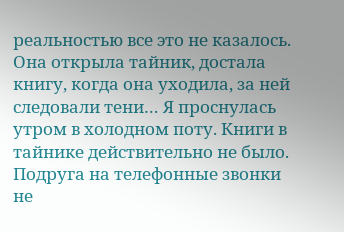реальностью все это не казалось. Она открыла тайник, достала книгу, когда она уходила, за ней следовали тени… Я проснулась утром в холодном поту. Книги в тайнике действительно не было. Подруга на телефонные звонки не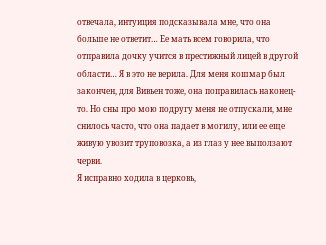отвечала, интуиция подсказывала мне, что она больше не ответит… Ее мать всем говорила, что отправила дочку учится в престижный лицей в другой области… Я в это не верила. Для меня кошмар был закончен, для Вивьен тоже, она поправилась наконец-то. Но сны про мою подругу меня не отпускали, мне снилось часто, что она падает в могилу, или ее еще живую увозит труповозка, а из глаз у нее выползают черви.
Я исправно ходила в церковь,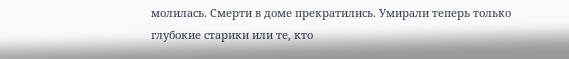молилась. Смерти в доме прекратились. Умирали теперь только глубокие старики или те, кто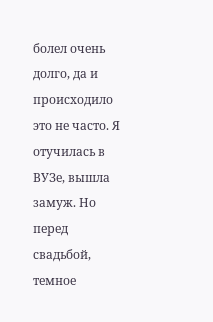болел очень долго, да и происходило это не часто. Я отучилась в ВУЗе, вышла замуж. Но перед свадьбой, темное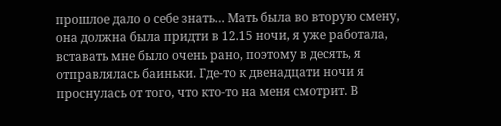прошлое дало о себе знать… Мать была во вторую смену, она должна была придти в 12.15 ночи, я уже работала, вставать мне было очень рано, поэтому в десять, я отправлялась баиньки. Где-то к двенадцати ночи я проснулась от того, что кто-то на меня смотрит. В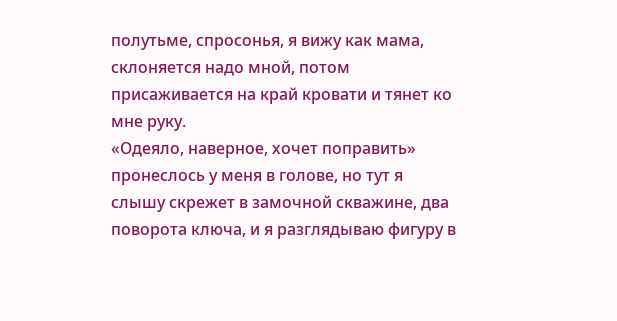полутьме, спросонья, я вижу как мама, склоняется надо мной, потом присаживается на край кровати и тянет ко мне руку.
«Одеяло, наверное, хочет поправить» пронеслось у меня в голове, но тут я слышу скрежет в замочной скважине, два поворота ключа, и я разглядываю фигуру в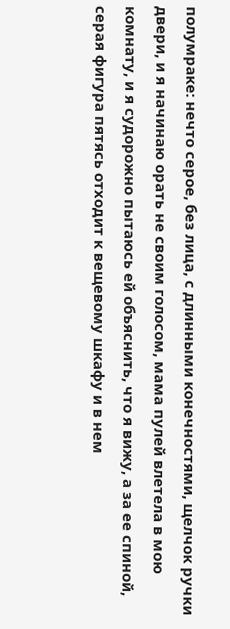полумраке: нечто серое, без лица, с длинными конечностями, щелчок ручки двери, и я начинаю орать не своим голосом, мама пулей влетела в мою комнату, и я судорожно пытаюсь ей объяснить, что я вижу, а за ее спиной, серая фигура пятясь отходит к вещевому шкафу и в нем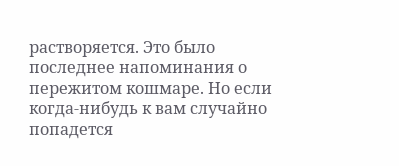растворяется. Это было последнее напоминания о пережитом кошмаре. Но если когда-нибудь к вам случайно попадется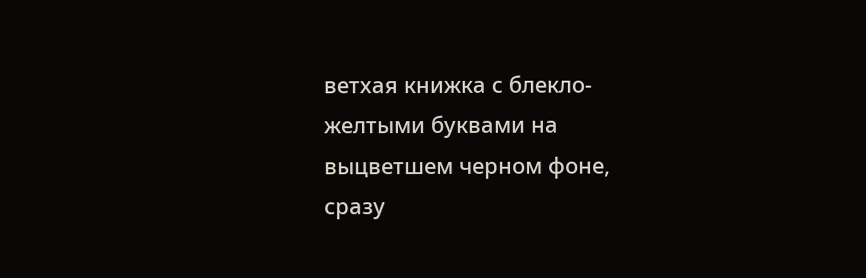ветхая книжка с блекло-желтыми буквами на выцветшем черном фоне, сразу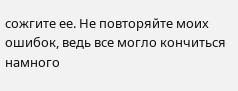сожгите ее. Не повторяйте моих ошибок, ведь все могло кончиться намного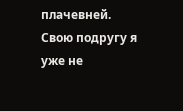плачевней.
Свою подругу я уже не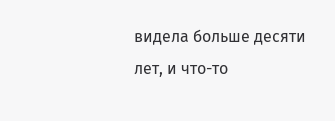видела больше десяти лет, и что-то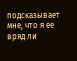подсказывает мне, что я ее вряд ли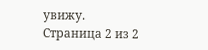увижу.
Страница 2 из 2